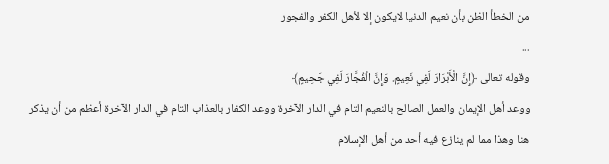من الخطأ الظن بأن نعيم الدنيا لايكون إلا لأهل الكفر والفجور
...
وقوله تعالى ﴿إِنَّ الْأَبْرَارَ لَفِي نَعِيمٍ. وَإِنَّ الْفُجَّارَ لَفِي جَحِيمٍ﴾
ووعد أهل الإيمان والعمل الصالح بالنعيم التام في الدار الآخرة ووعد الكفار بالعذاب التام في الدار الآخرة أعظم من أن يذكر هنا وهذا مما لم ينازع فيه أحد من أهل الإسلام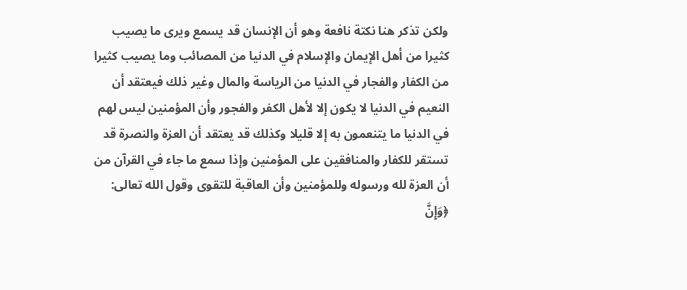ولكن تذكر هنا نكتة نافعة وهو أن الإنسان قد يسمع ويرى ما يصيب كثيرا من أهل الإيمان والإسلام في الدنيا من المصائب وما يصيب كثيرا من الكفار والفجار في الدنيا من الرياسة والمال وغير ذلك فيعتقد أن النعيم في الدنيا لا يكون إلا لأهل الكفر والفجور وأن المؤمنين ليس لهم في الدنيا ما يتنعمون به إلا قليلا وكذلك قد يعتقد أن العزة والنصرة قد تستقر للكفار والمنافقين على المؤمنين وإذا سمع ما جاء في القرآن من أن العزة لله ورسوله وللمؤمنين وأن العاقبة للتقوى وقول الله تعالى: ﴿وَإِنَّ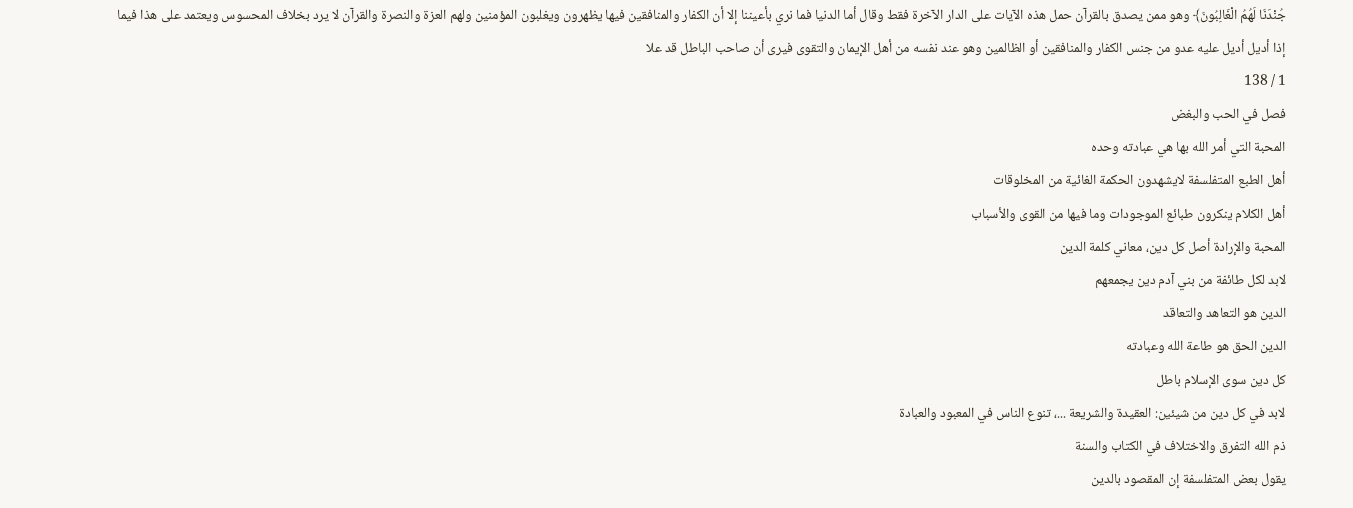جُنْدَنَا لَهُمُ الْغَالِبُونَ﴾ وهو ممن يصدق بالقرآن حمل هذه الآيات على الدار الآخرة فقط وقال أما الدنيا فما نري بأعيننا إلا أن الكفار والمنافقين فيها يظهرون ويغلبون المؤمنين ولهم العزة والنصرة والقرآن لا يرد بخلاف المحسوس ويعتمد على هذا فيما إذا أديل أديل عليه عدو من جنس الكفار والمنافقين أو الظالمين وهو عند نفسه من أهل الإيمان والتقوى فيرى أن صاحب الباطل قد علا
1 / 138
فصل في الحب والبغض
المحبة التي أمر الله بها هي عبادته وحده
أهل الطبع المتفلسفة لايشهدون الحكمة الغائية من المخلوقات
أهل الكلام ينكرون طبائع الموجودات وما فيها من القوى والأسباب
المحبة والإرادة أصل كل دين، معاني كلمة الدين
لابد لكل طائفة من بني آدم دين يجمعهم
الدين هو التعاهد والتعاقد
الدين الحق هو طاعة الله وعبادته
كل دين سوى الإسلام باطل
لابد في كل دين من شيئين: العقيدة والشريعة ...، تنوع الناس في المعبود والعبادة
ذم الله التفرق والاختلاف في الكتاب والسنة
يقول بعض المتفلسفة إن المقصود بالدين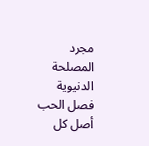مجرد المصلحة الدنيوية
فصل الحب أصل كل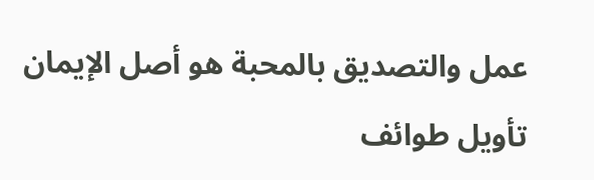عمل والتصديق بالمحبة هو أصل الإيمان
تأويل طوائف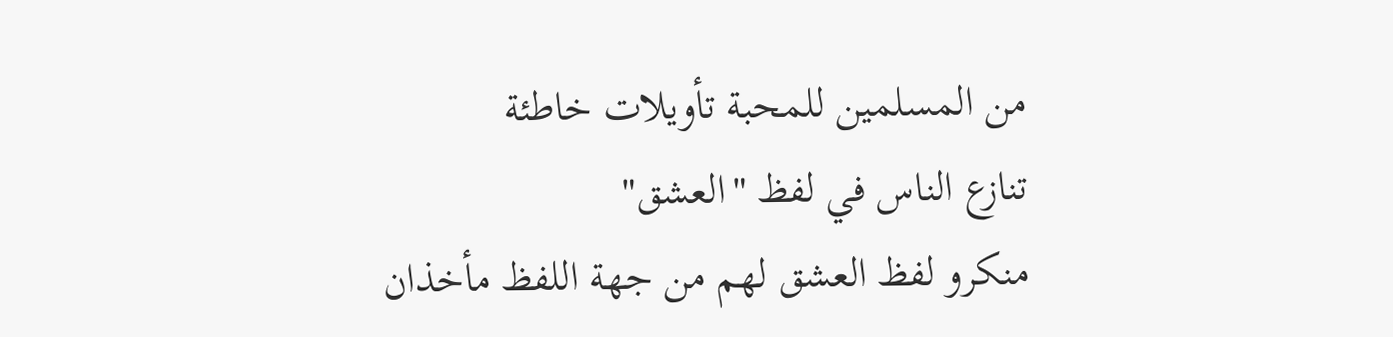من المسلمين للمحبة تأويلات خاطئة
تنازع الناس في لفظ "العشق"
منكرو لفظ العشق لهم من جهة اللفظ مأخذان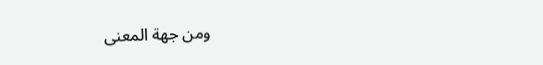ومن جهة المعنى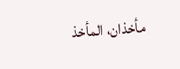مأخذان، المأخذ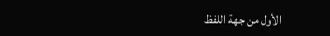الأول من جهة اللفظ